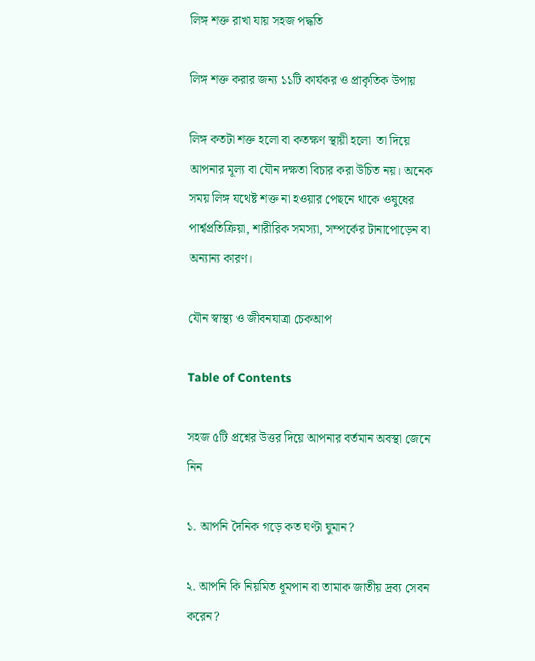লিঙ্গ শক্ত রাখা যায় সহজ পদ্ধতি

লিঙ্গ শক্ত করার জন্য ১১টি কার্যকর ও প্রাকৃতিক উপায়

লিঙ্গ কতটা শক্ত হলো বা কতক্ষণ স্থায়ী হলো  তা দিয়ে আপনার মূল্য বা যৌন দক্ষতা বিচার করা উচিত নয়। অনেক সময় লিঙ্গ যথেষ্ট শক্ত না হওয়ার পেছনে থাকে ওষুধের পার্শ্বপ্রতিক্রিয়া, শারীরিক সমস্যা, সম্পর্কের টানাপোড়েন বা অন্যান্য কারণ।

যৌন স্বাস্থ্য ও জীবনযাত্রা চেকআপ

Table of Contents

সহজ ৫টি প্রশ্নের উত্তর দিয়ে আপনার বর্তমান অবস্থা জেনে নিন

১. আপনি দৈনিক গড়ে কত ঘণ্টা ঘুমান?

২. আপনি কি নিয়মিত ধূমপান বা তামাক জাতীয় দ্রব্য সেবন করেন?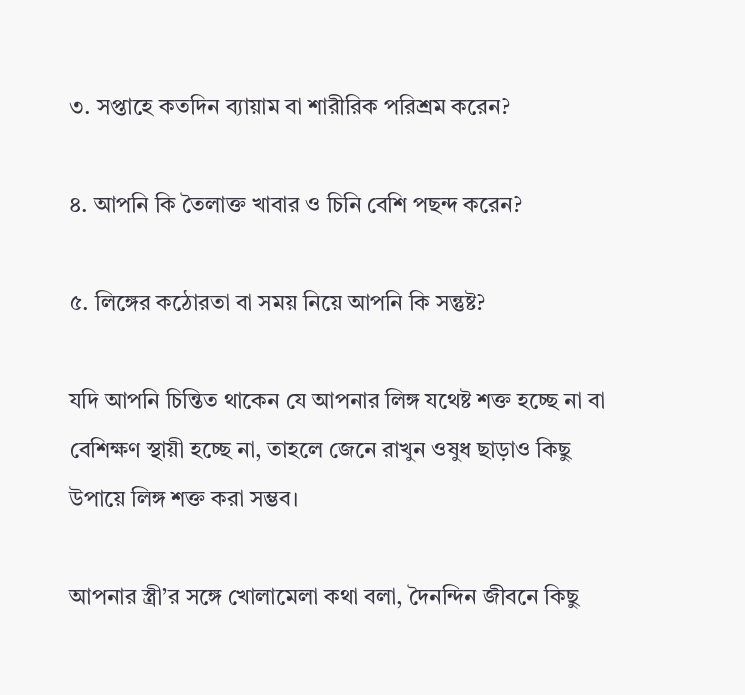৩. সপ্তাহে কতদিন ব্যায়াম বা শারীরিক পরিশ্রম করেন?

৪. আপনি কি তৈলাক্ত খাবার ও চিনি বেশি পছন্দ করেন?

৫. লিঙ্গের কঠোরতা বা সময় নিয়ে আপনি কি সন্তুষ্ট?

যদি আপনি চিন্তিত থাকেন যে আপনার লিঙ্গ যথেষ্ট শক্ত হচ্ছে না বা বেশিক্ষণ স্থায়ী হচ্ছে না, তাহলে জেনে রাখুন ওষুধ ছাড়াও কিছু উপায়ে লিঙ্গ শক্ত করা সম্ভব।

আপনার স্ত্রী’র সঙ্গে খোলামেলা কথা বলা, দৈনন্দিন জীবনে কিছু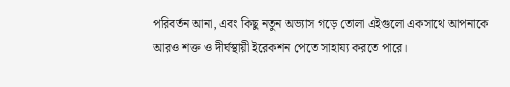পরিবর্তন আনা, এবং কিছু নতুন অভ্যাস গড়ে তোলা এইগুলো একসাথে আপনাকে আরও শক্ত ও দীর্ঘস্থায়ী ইরেকশন পেতে সাহায্য করতে পারে।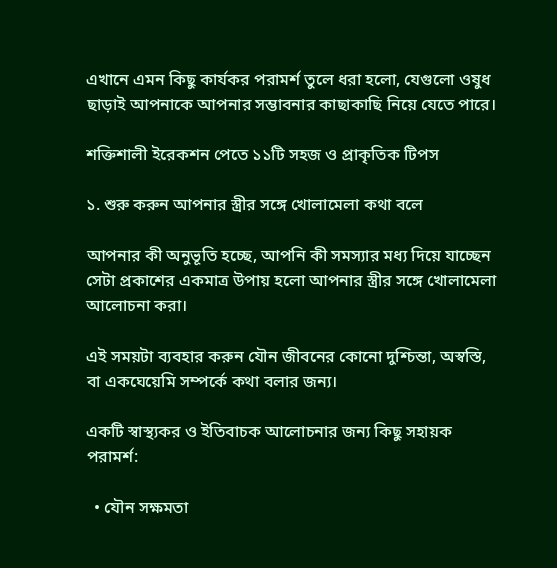এখানে এমন কিছু কার্যকর পরামর্শ তুলে ধরা হলো, যেগুলো ওষুধ ছাড়াই আপনাকে আপনার সম্ভাবনার কাছাকাছি নিয়ে যেতে পারে।

শক্তিশালী ইরেকশন পেতে ১১টি সহজ ও প্রাকৃতিক টিপস

১. শুরু করুন আপনার স্ত্রীর সঙ্গে খোলামেলা কথা বলে

আপনার কী অনুভূতি হচ্ছে, আপনি কী সমস্যার মধ্য দিয়ে যাচ্ছেন সেটা প্রকাশের একমাত্র উপায় হলো আপনার স্ত্রীর সঙ্গে খোলামেলা আলোচনা করা।

এই সময়টা ব্যবহার করুন যৌন জীবনের কোনো দুশ্চিন্তা, অস্বস্তি, বা একঘেয়েমি সম্পর্কে কথা বলার জন্য।

একটি স্বাস্থ্যকর ও ইতিবাচক আলোচনার জন্য কিছু সহায়ক পরামর্শ:

  • যৌন সক্ষমতা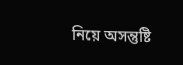নিয়ে অসন্তুষ্টি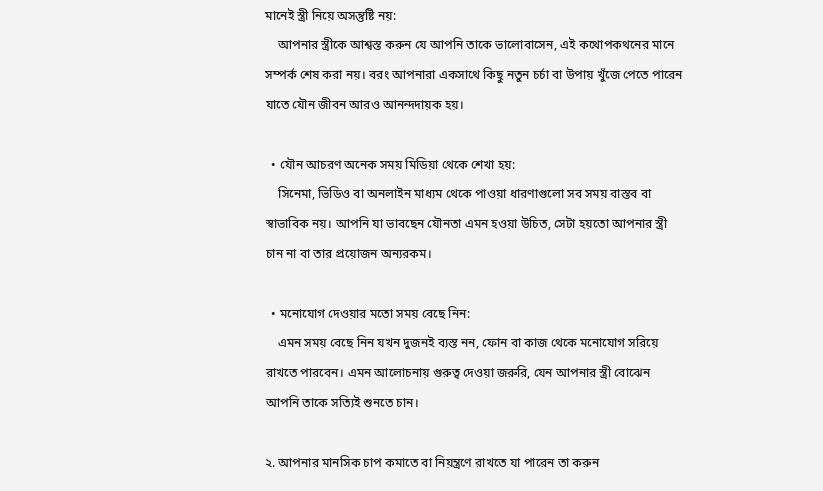মানেই স্ত্রী নিয়ে অসন্তুষ্টি নয়:
    আপনার স্ত্রীকে আশ্বস্ত করুন যে আপনি তাকে ভালোবাসেন, এই কথোপকথনের মানে সম্পর্ক শেষ করা নয়। বরং আপনারা একসাথে কিছু নতুন চর্চা বা উপায় খুঁজে পেতে পারেন যাতে যৌন জীবন আরও আনন্দদায়ক হয়।

  • যৌন আচরণ অনেক সময় মিডিয়া থেকে শেখা হয়:
    সিনেমা, ভিডিও বা অনলাইন মাধ্যম থেকে পাওয়া ধারণাগুলো সব সময় বাস্তব বা স্বাভাবিক নয়। আপনি যা ভাবছেন যৌনতা এমন হওয়া উচিত, সেটা হয়তো আপনার স্ত্রী চান না বা তার প্রয়োজন অন্যরকম।

  • মনোযোগ দেওয়ার মতো সময় বেছে নিন:
    এমন সময় বেছে নিন যখন দুজনই ব্যস্ত নন, ফোন বা কাজ থেকে মনোযোগ সরিয়ে রাখতে পারবেন। এমন আলোচনায় গুরুত্ব দেওয়া জরুরি, যেন আপনার স্ত্রী বোঝেন  আপনি তাকে সত্যিই শুনতে চান।

২. আপনার মানসিক চাপ কমাতে বা নিয়ন্ত্রণে রাখতে যা পারেন তা করুন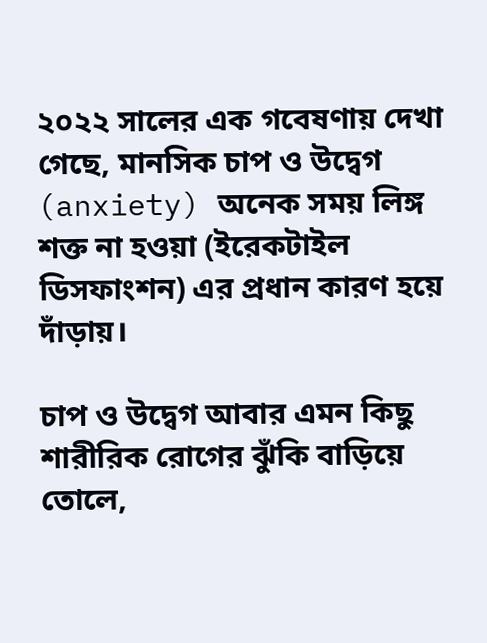২০২২ সালের এক গবেষণায় দেখা গেছে, মানসিক চাপ ও উদ্বেগ (anxiety) অনেক সময় লিঙ্গ শক্ত না হওয়া (ইরেকটাইল ডিসফাংশন) এর প্রধান কারণ হয়ে দাঁড়ায়।

চাপ ও উদ্বেগ আবার এমন কিছু শারীরিক রোগের ঝুঁকি বাড়িয়ে তোলে,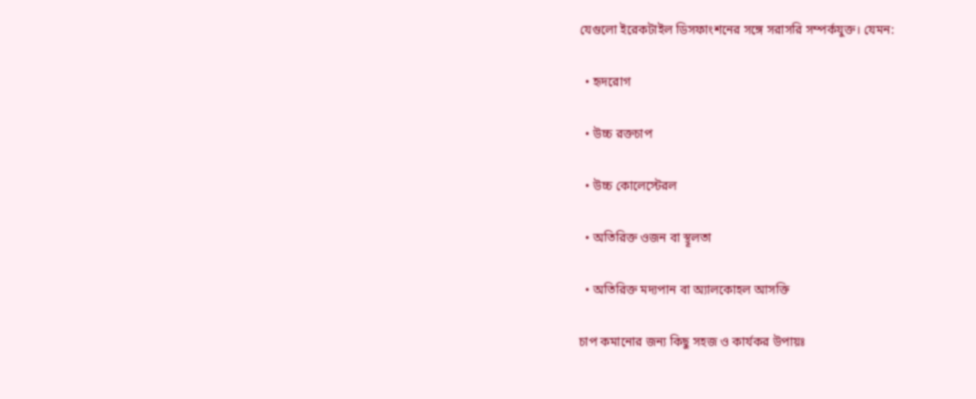যেগুলো ইরেকটাইল ডিসফাংশনের সঙ্গে সরাসরি সম্পর্কযুক্ত। যেমন:

  • হৃদরোগ

  • উচ্চ রক্তচাপ

  • উচ্চ কোলেস্টেরল

  • অতিরিক্ত ওজন বা স্থূলতা

  • অতিরিক্ত মদ্যপান বা অ্যালকোহল আসক্তি

চাপ কমানোর জন্য কিছু সহজ ও কার্যকর উপায়ঃ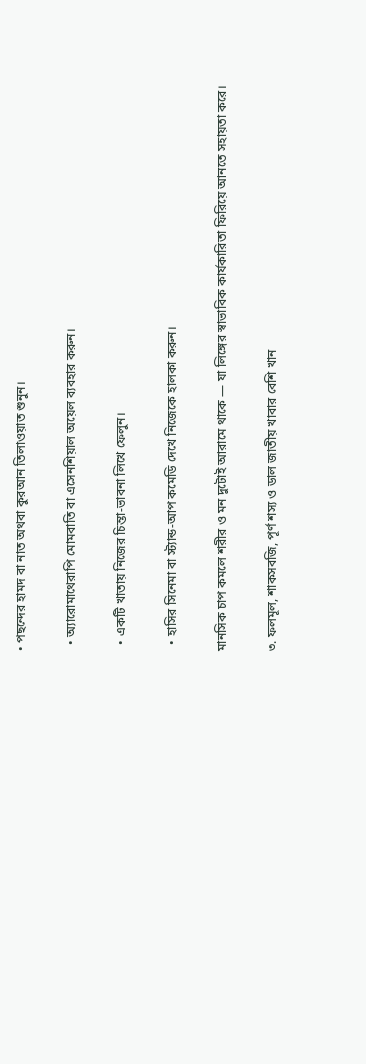• পছন্দের হামদ বা নাত অথবা কুরআন তিলাওয়াত শুনুন।

  • অ্যারোমাথেরাপি মোমবাতি বা এসেনশিয়াল অয়েল ব্যবহার করুন।

  • একটি খাতায় নিজের চিন্তা-ভাবনা লিখে ফেলুন।

  • হাসির সিনেমা বা স্ট্যান্ড-আপ কমেডি দেখে নিজেকে হালকা করুন।

মানসিক চাপ কমলে শরীর ও মন দুটোই আরামে থাকে — যা লিঙ্গের স্বাভাবিক কার্যকারিতা ফিরিয়ে আনতে সহায়তা করে।

৩. ফলমূল, শাকসবজি, পূর্ণ শস্য ও ডাল জাতীয় খাবার বেশি খান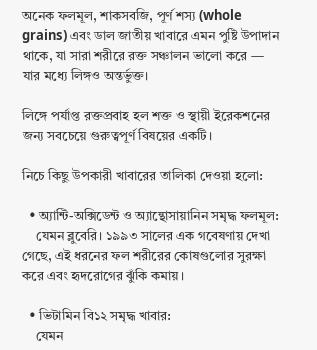অনেক ফলমূল, শাকসবজি, পূর্ণ শস্য (whole grains) এবং ডাল জাতীয় খাবারে এমন পুষ্টি উপাদান থাকে, যা সারা শরীরে রক্ত সঞ্চালন ভালো করে — যার মধ্যে লিঙ্গও অন্তর্ভুক্ত।

লিঙ্গে পর্যাপ্ত রক্তপ্রবাহ হল শক্ত ও স্থায়ী ইরেকশনের জন্য সবচেয়ে গুরুত্বপূর্ণ বিষয়ের একটি।

নিচে কিছু উপকারী খাবারের তালিকা দেওয়া হলো:

  • অ্যান্টি-অক্সিডেন্ট ও অ্যান্থোসায়ানিন সমৃদ্ধ ফলমূল:
    যেমন ব্লুবেরি। ১৯৯৩ সালের এক গবেষণায় দেখা গেছে, এই ধরনের ফল শরীরের কোষগুলোর সুরক্ষা করে এবং হৃদরোগের ঝুঁকি কমায়।

  • ভিটামিন বি১২ সমৃদ্ধ খাবার:
    যেমন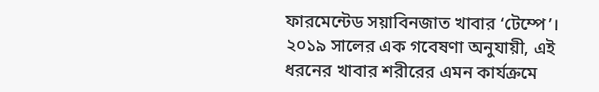ফারমেন্টেড সয়াবিনজাত খাবার ‘টেম্পে’। ২০১৯ সালের এক গবেষণা অনুযায়ী, এই ধরনের খাবার শরীরের এমন কার্যক্রমে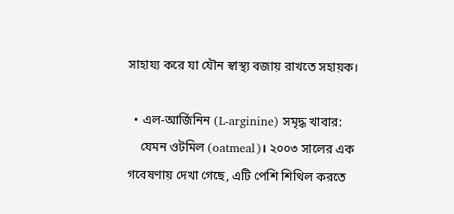সাহায্য করে যা যৌন স্বাস্থ্য বজায় রাখতে সহায়ক।

  • এল-আর্জিনিন (L-arginine) সমৃদ্ধ খাবার:
    যেমন ওটমিল (oatmeal)। ২০০৩ সালের এক গবেষণায় দেখা গেছে, এটি পেশি শিথিল করতে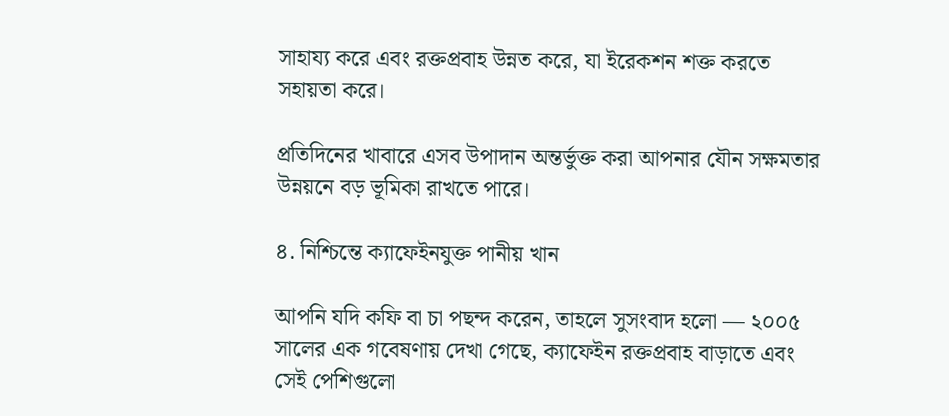সাহায্য করে এবং রক্তপ্রবাহ উন্নত করে, যা ইরেকশন শক্ত করতে সহায়তা করে।

প্রতিদিনের খাবারে এসব উপাদান অন্তর্ভুক্ত করা আপনার যৌন সক্ষমতার উন্নয়নে বড় ভূমিকা রাখতে পারে।

৪. নিশ্চিন্তে ক্যাফেইনযুক্ত পানীয় খান

আপনি যদি কফি বা চা পছন্দ করেন, তাহলে সুসংবাদ হলো — ২০০৫ সালের এক গবেষণায় দেখা গেছে, ক্যাফেইন রক্তপ্রবাহ বাড়াতে এবং সেই পেশিগুলো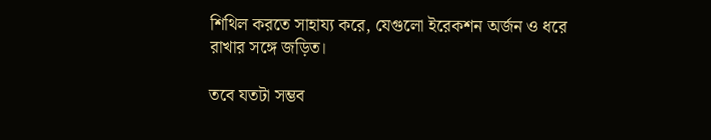শিথিল করতে সাহায্য করে, যেগুলো ইরেকশন অর্জন ও ধরে রাখার সঙ্গে জড়িত।

তবে যতটা সম্ভব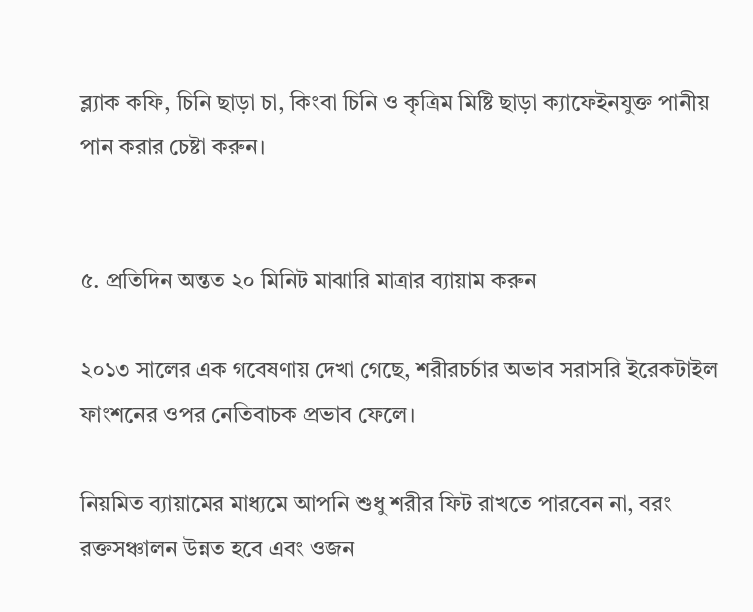ব্ল্যাক কফি, চিনি ছাড়া চা, কিংবা চিনি ও কৃত্রিম মিষ্টি ছাড়া ক্যাফেইনযুক্ত পানীয় পান করার চেষ্টা করুন।


৫. প্রতিদিন অন্তত ২০ মিনিট মাঝারি মাত্রার ব্যায়াম করুন

২০১৩ সালের এক গবেষণায় দেখা গেছে, শরীরচর্চার অভাব সরাসরি ইরেকটাইল ফাংশনের ওপর নেতিবাচক প্রভাব ফেলে।

নিয়মিত ব্যায়ামের মাধ্যমে আপনি শুধু শরীর ফিট রাখতে পারবেন না, বরং রক্তসঞ্চালন উন্নত হবে এবং ওজন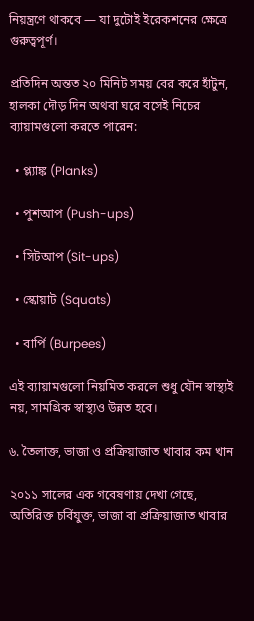নিয়ন্ত্রণে থাকবে — যা দুটোই ইরেকশনের ক্ষেত্রে গুরুত্বপূর্ণ।

প্রতিদিন অন্তত ২০ মিনিট সময় বের করে হাঁটুন, হালকা দৌড় দিন অথবা ঘরে বসেই নিচের ব্যায়ামগুলো করতে পারেন:

  • প্ল্যাঙ্ক (Planks)

  • পুশআপ (Push-ups)

  • সিটআপ (Sit-ups)

  • স্কোয়াট (Squats)

  • বার্পি (Burpees)

এই ব্যায়ামগুলো নিয়মিত করলে শুধু যৌন স্বাস্থ্যই নয়, সামগ্রিক স্বাস্থ্যও উন্নত হবে।

৬. তৈলাক্ত, ভাজা ও প্রক্রিয়াজাত খাবার কম খান

২০১১ সালের এক গবেষণায় দেখা গেছে, অতিরিক্ত চর্বিযুক্ত, ভাজা বা প্রক্রিয়াজাত খাবার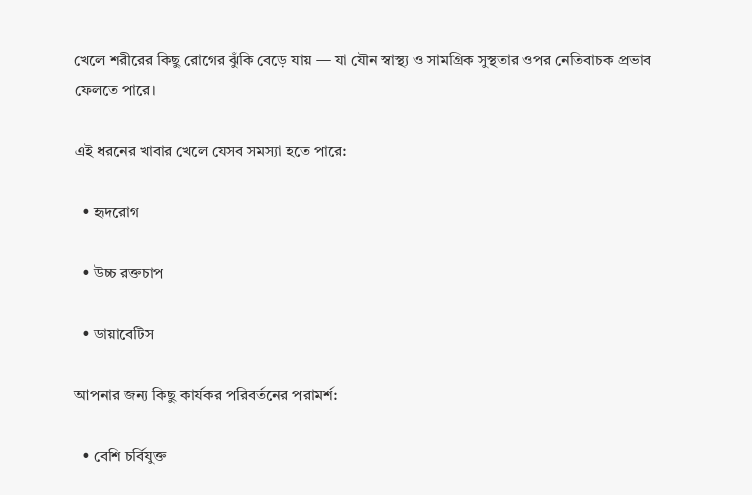খেলে শরীরের কিছু রোগের ঝুঁকি বেড়ে যায় — যা যৌন স্বাস্থ্য ও সামগ্রিক সুস্থতার ওপর নেতিবাচক প্রভাব ফেলতে পারে।

এই ধরনের খাবার খেলে যেসব সমস্যা হতে পারে:

  • হৃদরোগ

  • উচ্চ রক্তচাপ

  • ডায়াবেটিস

আপনার জন্য কিছু কার্যকর পরিবর্তনের পরামর্শ:

  • বেশি চর্বিযুক্ত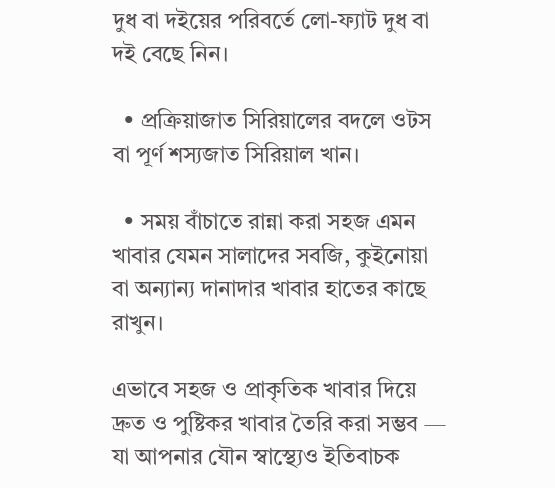দুধ বা দইয়ের পরিবর্তে লো-ফ্যাট দুধ বা দই বেছে নিন।

  • প্রক্রিয়াজাত সিরিয়ালের বদলে ওটস বা পূর্ণ শস্যজাত সিরিয়াল খান।

  • সময় বাঁচাতে রান্না করা সহজ এমন খাবার যেমন সালাদের সবজি, কুইনোয়া বা অন্যান্য দানাদার খাবার হাতের কাছে রাখুন।

এভাবে সহজ ও প্রাকৃতিক খাবার দিয়ে দ্রুত ও পুষ্টিকর খাবার তৈরি করা সম্ভব — যা আপনার যৌন স্বাস্থ্যেও ইতিবাচক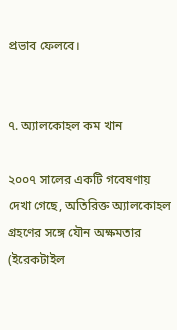প্রভাব ফেলবে।


৭. অ্যালকোহল কম খান

২০০৭ সালের একটি গবেষণায় দেখা গেছে, অতিরিক্ত অ্যালকোহল গ্রহণের সঙ্গে যৌন অক্ষমতার (ইরেকটাইল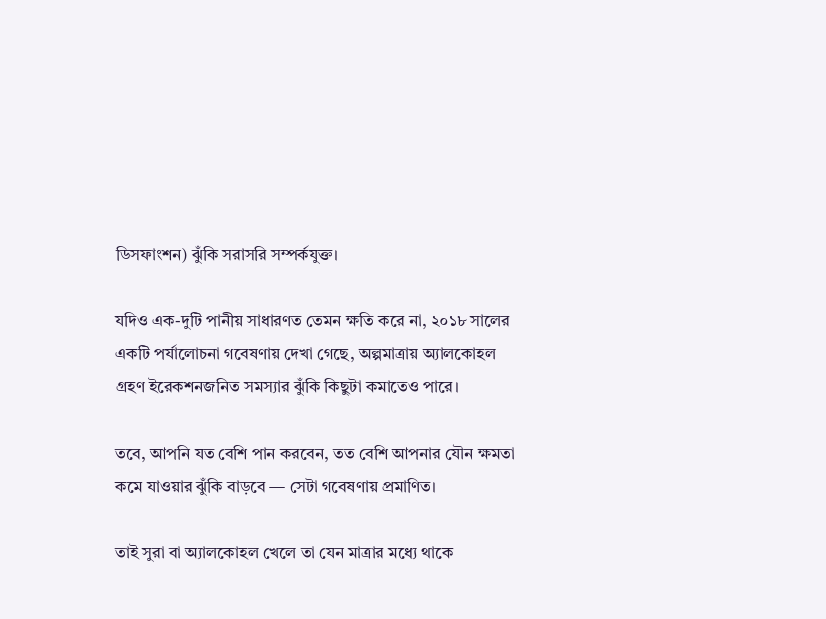ডিসফাংশন) ঝুঁকি সরাসরি সম্পর্কযুক্ত।

যদিও এক-দুটি পানীয় সাধারণত তেমন ক্ষতি করে না, ২০১৮ সালের একটি পর্যালোচনা গবেষণায় দেখা গেছে, অল্পমাত্রায় অ্যালকোহল গ্রহণ ইরেকশনজনিত সমস্যার ঝুঁকি কিছুটা কমাতেও পারে।

তবে, আপনি যত বেশি পান করবেন, তত বেশি আপনার যৌন ক্ষমতা কমে যাওয়ার ঝুঁকি বাড়বে — সেটা গবেষণায় প্রমাণিত।

তাই সুরা বা অ্যালকোহল খেলে তা যেন মাত্রার মধ্যে থাকে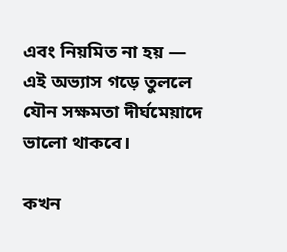এবং নিয়মিত না হয় — এই অভ্যাস গড়ে তুললে যৌন সক্ষমতা দীর্ঘমেয়াদে ভালো থাকবে।

কখন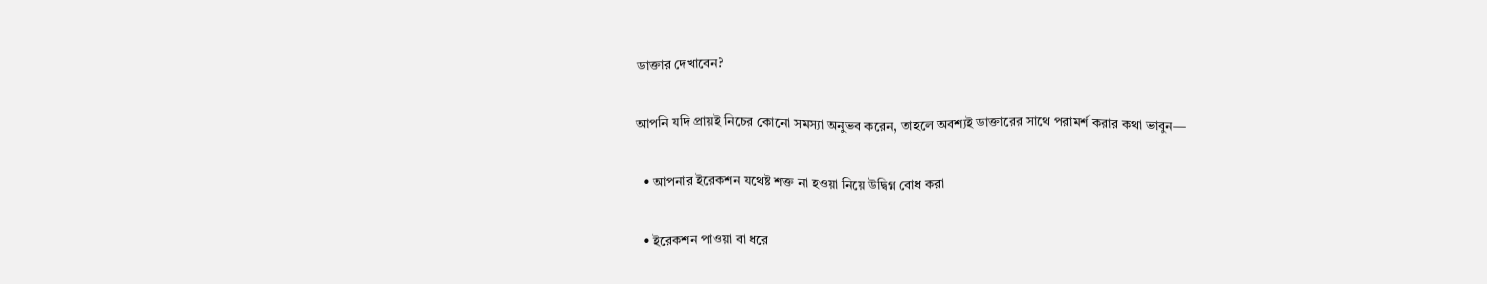ডাক্তার দেখাবেন?

আপনি যদি প্রায়ই নিচের কোনো সমস্যা অনুভব করেন, তাহলে অবশ্যই ডাক্তারের সাথে পরামর্শ করার কথা ভাবুন—

  • আপনার ইরেকশন যথেষ্ট শক্ত না হওয়া নিয়ে উদ্বিগ্ন বোধ করা

  • ইরেকশন পাওয়া বা ধরে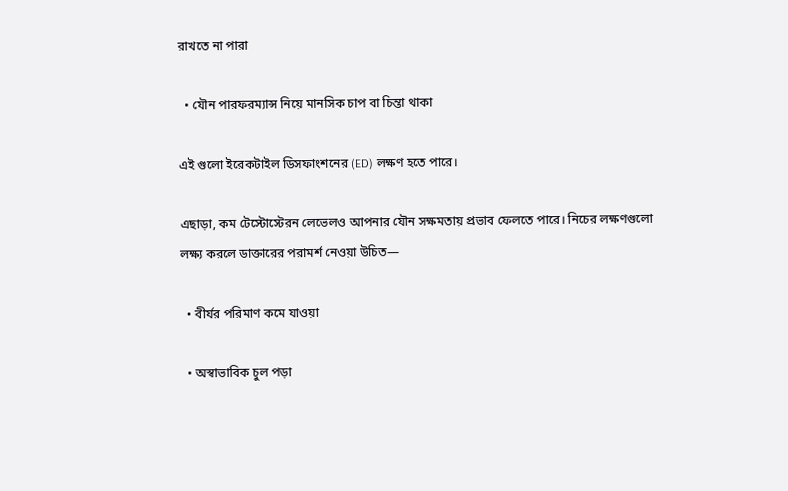রাখতে না পারা

  • যৌন পারফরম্যান্স নিয়ে মানসিক চাপ বা চিন্তা থাকা

এই গুলো ইরেকটাইল ডিসফাংশনের (ED) লক্ষণ হতে পারে।

এছাড়া, কম টেস্টোস্টেরন লেভেলও আপনার যৌন সক্ষমতায় প্রভাব ফেলতে পারে। নিচের লক্ষণগুলো লক্ষ্য করলে ডাক্তারের পরামর্শ নেওয়া উচিত—

  • বীর্যর পরিমাণ কমে যাওয়া

  • অস্বাভাবিক চুল পড়া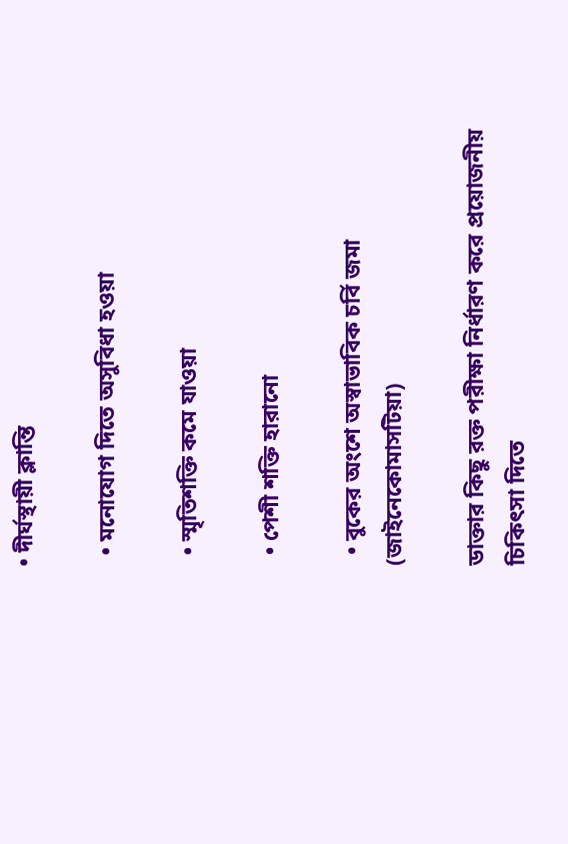• দীর্ঘস্থায়ী ক্লান্তি

  • মনোযোগ দিতে অসুবিধা হওয়া

  • স্মৃতিশক্তি কমে যাওয়া

  • পেশী শক্তি হারানো

  • বুকের অংশে অস্বাভাবিক চর্বি জমা (জাইনেকোমাসটিয়া)

ডাক্তার কিছু রক্ত পরীক্ষা নির্ধারণ করে প্রয়োজনীয় চিকিৎসা দিতে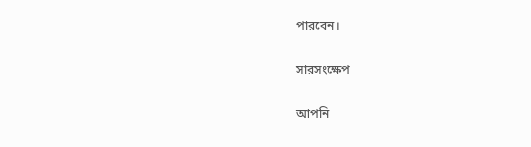পারবেন।

সারসংক্ষেপ

আপনি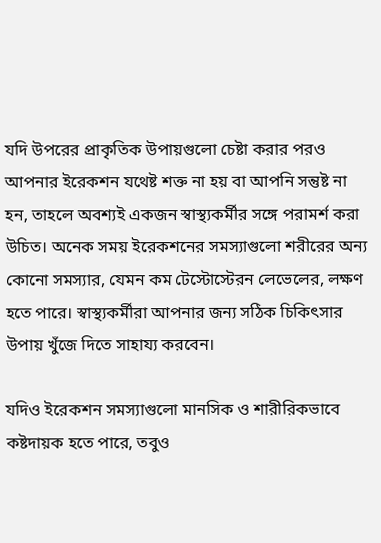যদি উপরের প্রাকৃতিক উপায়গুলো চেষ্টা করার পরও আপনার ইরেকশন যথেষ্ট শক্ত না হয় বা আপনি সন্তুষ্ট না হন, তাহলে অবশ্যই একজন স্বাস্থ্যকর্মীর সঙ্গে পরামর্শ করা উচিত। অনেক সময় ইরেকশনের সমস্যাগুলো শরীরের অন্য কোনো সমস্যার, যেমন কম টেস্টোস্টেরন লেভেলের, লক্ষণ হতে পারে। স্বাস্থ্যকর্মীরা আপনার জন্য সঠিক চিকিৎসার উপায় খুঁজে দিতে সাহায্য করবেন।

যদিও ইরেকশন সমস্যাগুলো মানসিক ও শারীরিকভাবে কষ্টদায়ক হতে পারে, তবুও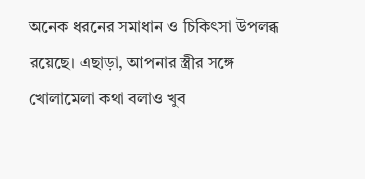অনেক ধরনের সমাধান ও চিকিৎসা উপলব্ধ রয়েছে। এছাড়া, আপনার স্ত্রীর সঙ্গে খোলামেলা কথা বলাও খুব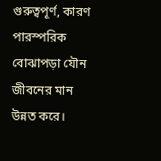গুরুত্বপূর্ণ, কারণ পারস্পরিক বোঝাপড়া যৌন জীবনের মান উন্নত করে।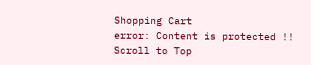Shopping Cart
error: Content is protected !!
Scroll to Top